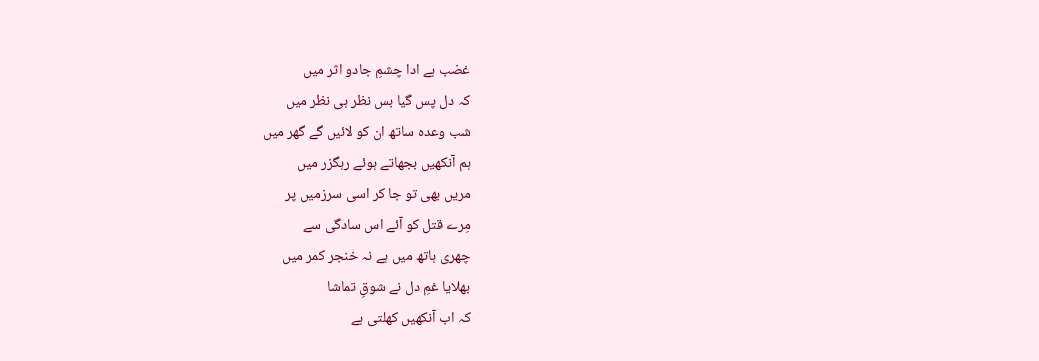غضب ہے ادا چشمِ جادو اثر میں
کہ دل پس گیا بس نظر ہی نظر میں
شب وعدہ ساتھ ان کو لائیں گے گھر میں
ہم آنکھیں بجھاتے ہوئے رہگزر میں
مریں بھی تو جا کر اسی سرزمیں پر
مِرے قتل کو آئے اس سادگی سے
چھری ہاتھ میں ہے نہ خنجر کمر میں
بھلایا غمِ دل نے شوقِ تماشا
کہ اب آنکھیں کھلتی ہے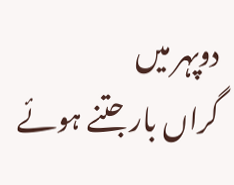دوپہر میں
گراں بار جتنے ہوئے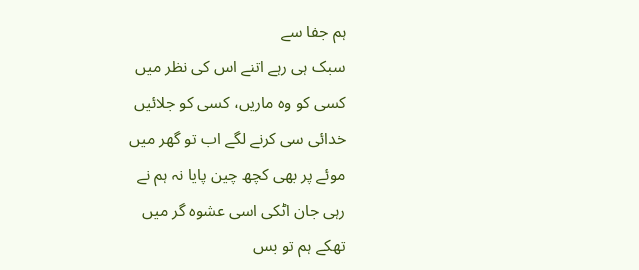ہم جفا سے
سبک ہی رہے اتنے اس کی نظر میں
کسی کو وہ ماریں، کسی کو جلائیں
خدائی سی کرنے لگے اب تو گھر میں
موئے پر بھی کچھ چین پایا نہ ہم نے
رہی جان اٹکی اسی عشوہ گر میں
تھکے ہم تو بس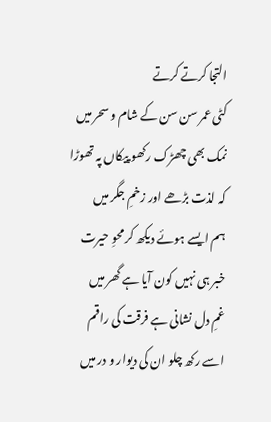التجا کرتے کرتے
کٹی عمر سن سن کے شام و سحر میں
نمک بھی چھڑک رکھو پیکاں پہ تھوڑا
کہ لذت بڑھے اور زخمِ جگر میں
ہم ایسے ہوئے دیکھ کر محوِ حیرت
خبر ہی نہیں کون آیا ہے گھر میں
غمِ دل نشانی ہے فرقت کی راقم
اسے رکھ چلو ان کی دیوار و در میں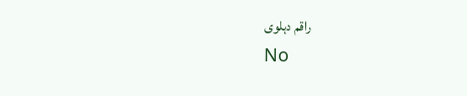راقم دہلوی
No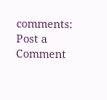comments:
Post a Comment